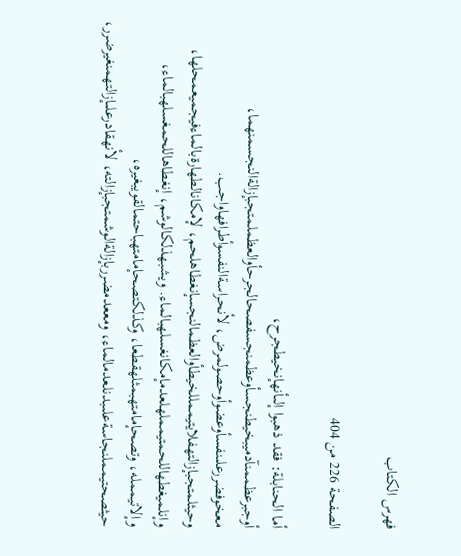فهرس الكتاب

الصفحة 226 من 404

أما الحنابلة: فقد ذهبوا إلىأنهإنخيطجرح، أوجبرعظممنآدميبخيطنجسأوعظمنجسفصحالجرحأوالعظملمتجبإزالةالنجسمنهما، معخوفضررعلىنفسأوعضوأوحصولمرض، لأنحراسةالنفسوأطرافهاواجب. وحيثلمتجبإزالتهفلايتيممللخيطأوالعظمالنجسإنغطاهلحم، لإمكانالطهارةبالماءفيجميعمحلها، وإنلميغطهاللحمتيمملهلعدمإمكانغسلهبالماء. ويشبهذلكالوشم، إنغطاهاللحمغسلهبالماء، وإلاتيممله، وتصحإمامتهبمثلهقطعا، وكذلكتصحإمامتهباحتمالقويبغيره، حيثصحتيمملنجاسةعلىبدنلعدمالماء، ومععدمضرربإزالةالوشمتجبإزالته، لأنهقادرعلىإزالتهمنغيرضرر،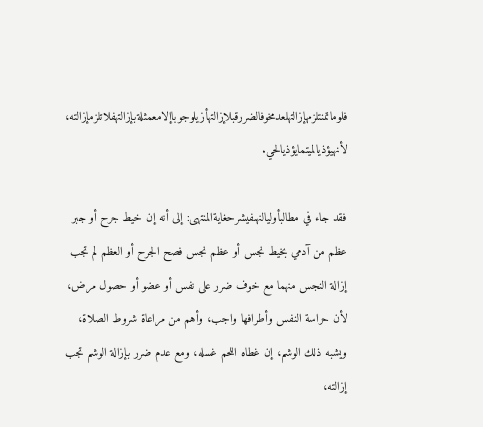فلوماتمنتلزمهإزالتهلعدمخوفالضررقبلإزالتهأزيلوجوباإلامعمثلةبإزالتهفلاتلزمإزالته، لأنهيؤذيالميتمايؤذيالحي.

فقد جاء في مطالبأوليالنهىفيشرحغايةالمنتهى: إلى أنه إن خيط جرح أو جبر عظم من آدمي بخيط نجس أو عظم نجس فصح الجرح أو العظم لم تجب إزالة النجس منهما مع خوف ضرر على نفس أو عضو أو حصول مرض، لأن حراسة النفس وأطرافها واجب، وأهم من مراعاة شروط الصلاة، ويشبه ذلك الوشم، إن غطاه اللحم غسله، ومع عدم ضرر بإزالة الوشم تجب إزالته،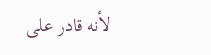لأنه قادر على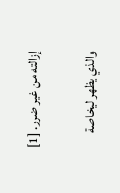إزالته من غير ضرر. [1]

والذي يظهر ليخاصة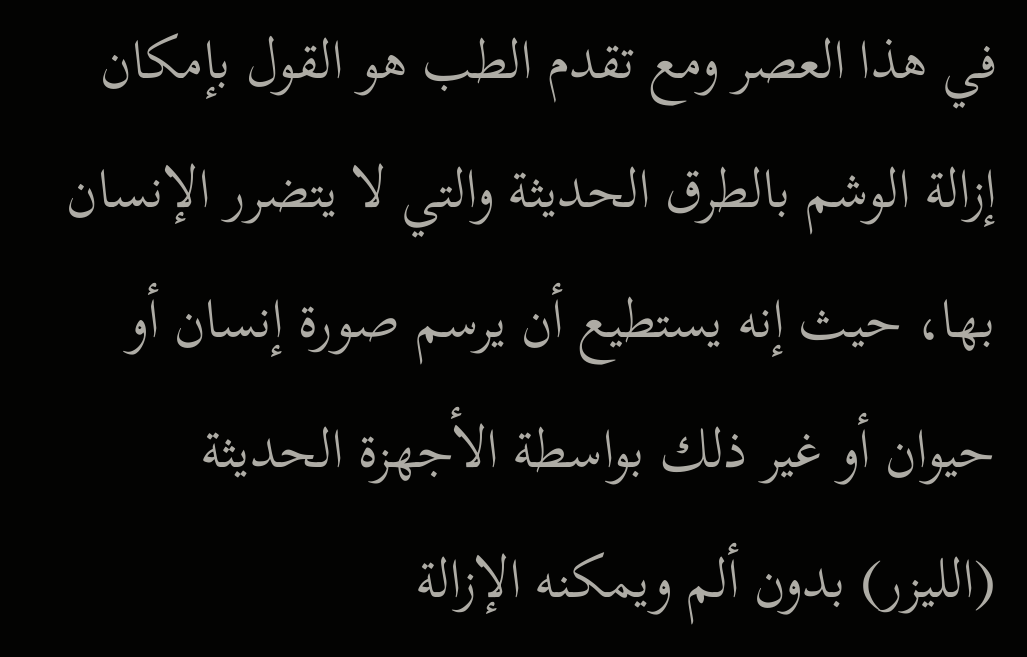في هذا العصر ومع تقدم الطب هو القول بإمكان إزالة الوشم بالطرق الحديثة والتي لا يتضرر الإنسان بها، حيث إنه يستطيع أن يرسم صورة إنسان أو حيوان أو غير ذلك بواسطة الأجهزة الحديثة (الليزر) بدون ألم ويمكنه الإزالة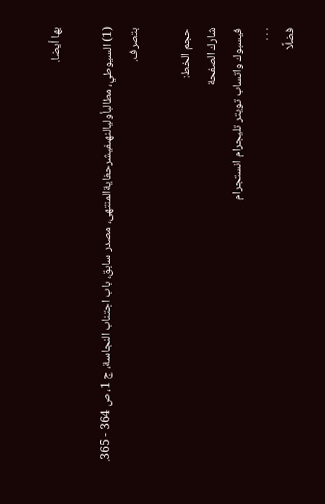بها أيضا.

(1) السيوطي، مطالبأوليالنهىفيشرحغايةالمنتهى، مصدر سابق، باب اجتناب النجاسة، ج 1، ص 364 - 365. بتصرف.

حجم الخط:
شارك الصفحة
فيسبوك واتساب تويتر تليجرام انستجرام
. . .
فضلًا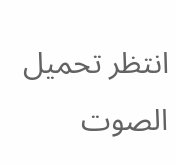انتظر تحميل الصوت